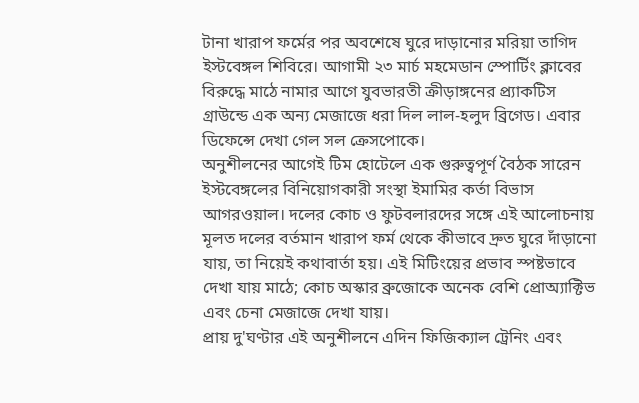টানা খারাপ ফর্মের পর অবশেষে ঘুরে দাড়ানোর মরিয়া তাগিদ ইস্টবেঙ্গল শিবিরে। আগামী ২৩ মার্চ মহমেডান স্পোর্টিং ক্লাবের বিরুদ্ধে মাঠে নামার আগে যুবভারতী ক্রীড়াঙ্গনের প্র্যাকটিস গ্রাউন্ডে এক অন্য মেজাজে ধরা দিল লাল-হলুদ ব্রিগেড। এবার ডিফেন্সে দেখা গেল সল ক্রেসপোকে।
অনুশীলনের আগেই টিম হোটেলে এক গুরুত্বপূর্ণ বৈঠক সারেন ইস্টবেঙ্গলের বিনিয়োগকারী সংস্থা ইমামির কর্তা বিভাস আগরওয়াল। দলের কোচ ও ফুটবলারদের সঙ্গে এই আলোচনায় মূলত দলের বর্তমান খারাপ ফর্ম থেকে কীভাবে দ্রুত ঘুরে দাঁড়ানো যায়, তা নিয়েই কথাবার্তা হয়। এই মিটিংয়ের প্রভাব স্পষ্টভাবে দেখা যায় মাঠে; কোচ অস্কার ব্রুজোকে অনেক বেশি প্রোঅ্যাক্টিভ এবং চেনা মেজাজে দেখা যায়।
প্রায় দু'ঘণ্টার এই অনুশীলনে এদিন ফিজিক্যাল ট্রেনিং এবং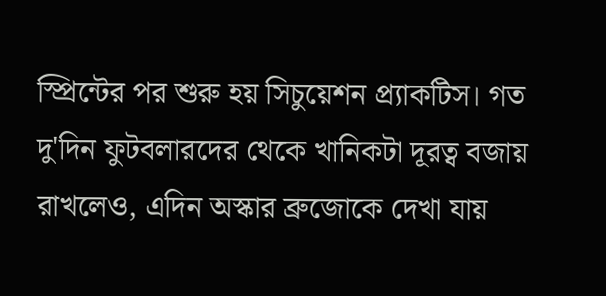স্প্রিন্টের পর শুরু হয় সিচুয়েশন প্র্যাকটিস। গত দু'দিন ফুটবলারদের থেকে খানিকটা দূরত্ব বজায় রাখলেও, এদিন অস্কার ব্রুজোকে দেখা যায়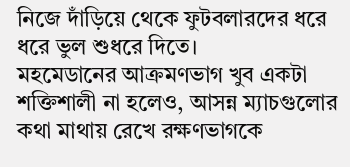নিজে দাঁড়িয়ে থেকে ফুটবলারদের ধরে ধরে ভুল শুধরে দিতে।
মহমেডানের আক্রমণভাগ খুব একটা শক্তিশালী না হলেও, আসন্ন ম্যাচগুলোর কথা মাথায় রেখে রক্ষণভাগকে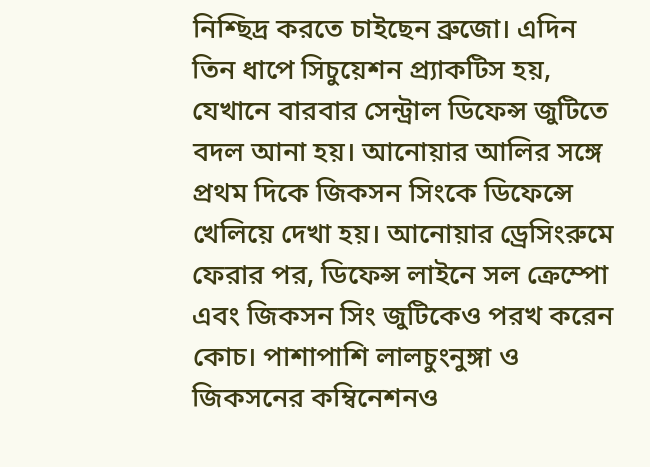নিশ্ছিদ্র করতে চাইছেন ব্রুজো। এদিন তিন ধাপে সিচুয়েশন প্র্যাকটিস হয়, যেখানে বারবার সেন্ট্রাল ডিফেন্স জুটিতে বদল আনা হয়। আনোয়ার আলির সঙ্গে প্রথম দিকে জিকসন সিংকে ডিফেন্সে খেলিয়ে দেখা হয়। আনোয়ার ড্রেসিংরুমে ফেরার পর, ডিফেন্স লাইনে সল ক্রেম্পো এবং জিকসন সিং জুটিকেও পরখ করেন কোচ। পাশাপাশি লালচুংনুঙ্গা ও জিকসনের কম্বিনেশনও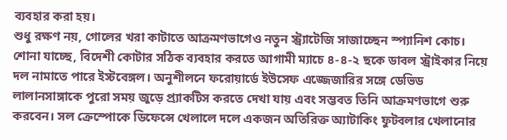ব্যবহার করা হয়।
শুধু রক্ষণ নয়, গোলের খরা কাটাতে আক্রমণভাগেও নতুন স্ট্র্যাটেজি সাজাচ্ছেন স্প্যানিশ কোচ। শোনা যাচ্ছে, বিদেশী কোটার সঠিক ব্যবহার করতে আগামী ম্যাচে ৪-৪-২ ছকে ডাবল স্ট্রাইকার নিয়ে দল নামাতে পারে ইস্টবেঙ্গল। অনুশীলনে ফরোয়ার্ডে ইউসেফ এজ্জেজারির সঙ্গে ডেভিড লালানসাঙ্গাকে পুরো সময় জুড়ে প্র্যাকটিস করতে দেখা যায় এবং সম্ভবত তিনি আক্রমণভাগে শুরু করবেন। সল ক্রেস্পোকে ডিফেন্সে খেলালে দলে একজন অতিরিক্ত অ্যাটাকিং ফুটবলার খেলানোর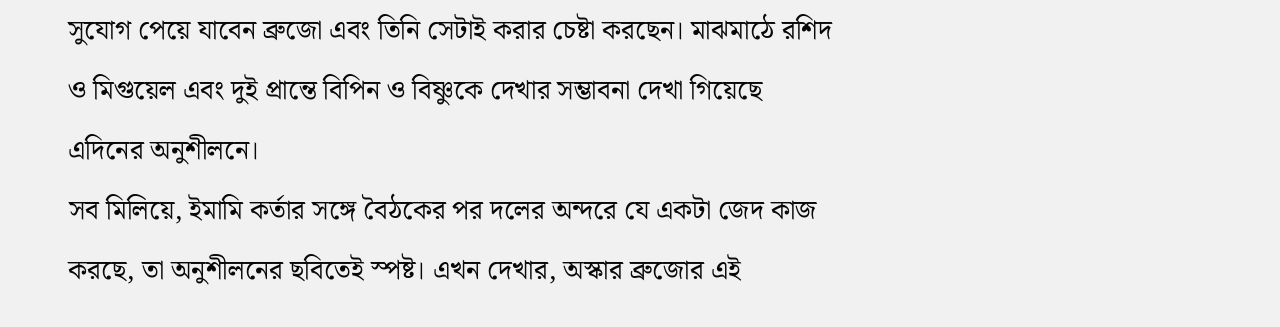সুযোগ পেয়ে যাবেন ব্রুজো এবং তিনি সেটাই করার চেষ্টা করছেন। মাঝমাঠে রশিদ ও মিগুয়েল এবং দুই প্রান্তে বিপিন ও বিষ্ণুকে দেখার সম্ভাবনা দেখা গিয়েছে এদিনের অনুশীলনে।
সব মিলিয়ে, ইমামি কর্তার সঙ্গে বৈঠকের পর দলের অন্দরে যে একটা জেদ কাজ করছে, তা অনুশীলনের ছবিতেই স্পষ্ট। এখন দেখার, অস্কার ব্রুজোর এই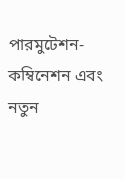পারমুটেশন-কম্বিনেশন এবং নতুন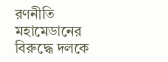রণনীতি মহামেডানের বিরুদ্ধে দলকে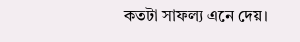কতটা সাফল্য এনে দেয়।